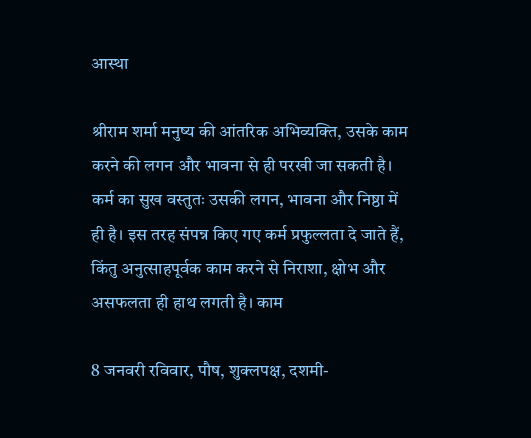आस्था

श्रीराम शर्मा मनुष्य की आंतरिक अभिव्यक्ति, उसके काम करने की लगन और भावना से ही परखी जा सकती है। कर्म का सुख वस्तुतः उसकी लगन, भावना और निष्ठा में ही है। इस तरह संपन्न किए गए कर्म प्रफुल्लता दे जाते हैं, किंतु अनुत्साहपूर्वक काम करने से निराशा, क्षोभ और असफलता ही हाथ लगती है। काम

8 जनवरी रविवार, पौष, शुक्लपक्ष, दशमी-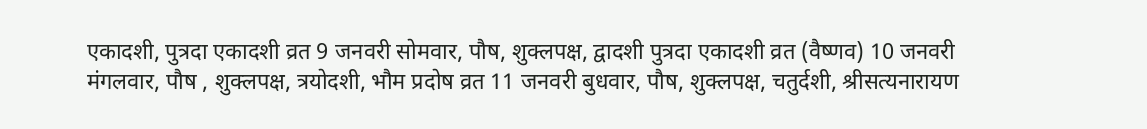एकादशी, पुत्रदा एकादशी व्रत 9 जनवरी सोमवार, पौष, शुक्लपक्ष, द्वादशी पुत्रदा एकादशी व्रत (वैष्णव) 10 जनवरी मंगलवार, पौष , शुक्लपक्ष, त्रयोदशी, भौम प्रदोष व्रत 11 जनवरी बुधवार, पौष, शुक्लपक्ष, चतुर्दशी, श्रीसत्यनारायण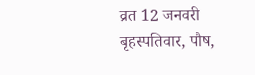व्रत 12 जनवरी बृहस्पतिवार, पौष,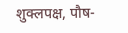शुक्लपक्ष, पौष-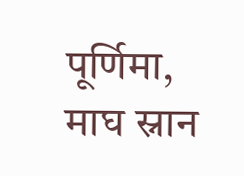पूर्णिमा, माघ स्नान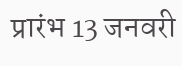प्रारंभ 13 जनवरी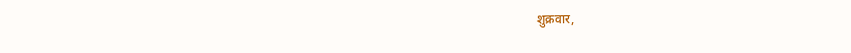शुक्रवार,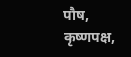पौष, कृष्णपक्ष,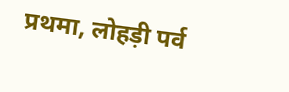प्रथमा, लोहड़ी पर्व